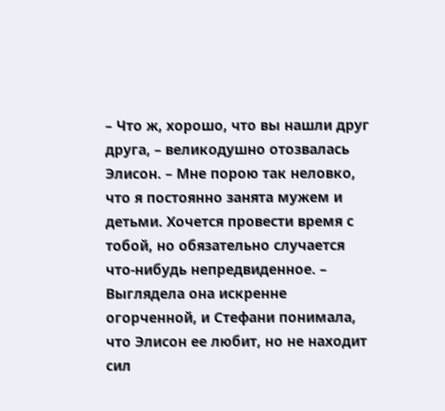– Что ж, хорошо, что вы нашли друг друга, – великодушно отозвалась Элисон. – Мне порою так неловко, что я постоянно занята мужем и детьми. Хочется провести время с тобой, но обязательно случается что-нибудь непредвиденное. – Выглядела она искренне огорченной, и Стефани понимала, что Элисон ее любит, но не находит сил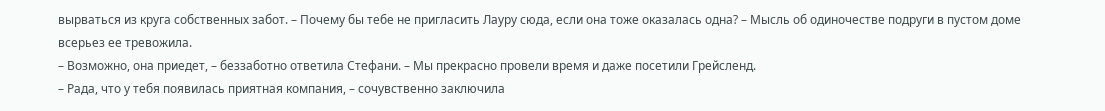вырваться из круга собственных забот. – Почему бы тебе не пригласить Лауру сюда, если она тоже оказалась одна? – Мысль об одиночестве подруги в пустом доме всерьез ее тревожила.
– Возможно, она приедет, – беззаботно ответила Стефани. – Мы прекрасно провели время и даже посетили Грейсленд.
– Рада, что у тебя появилась приятная компания, – сочувственно заключила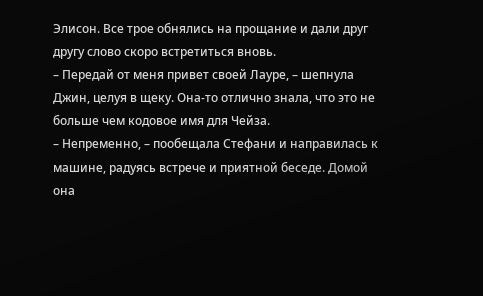Элисон. Все трое обнялись на прощание и дали друг другу слово скоро встретиться вновь.
– Передай от меня привет своей Лауре, – шепнула Джин, целуя в щеку. Она-то отлично знала, что это не больше чем кодовое имя для Чейза.
– Непременно, – пообещала Стефани и направилась к машине, радуясь встрече и приятной беседе. Домой она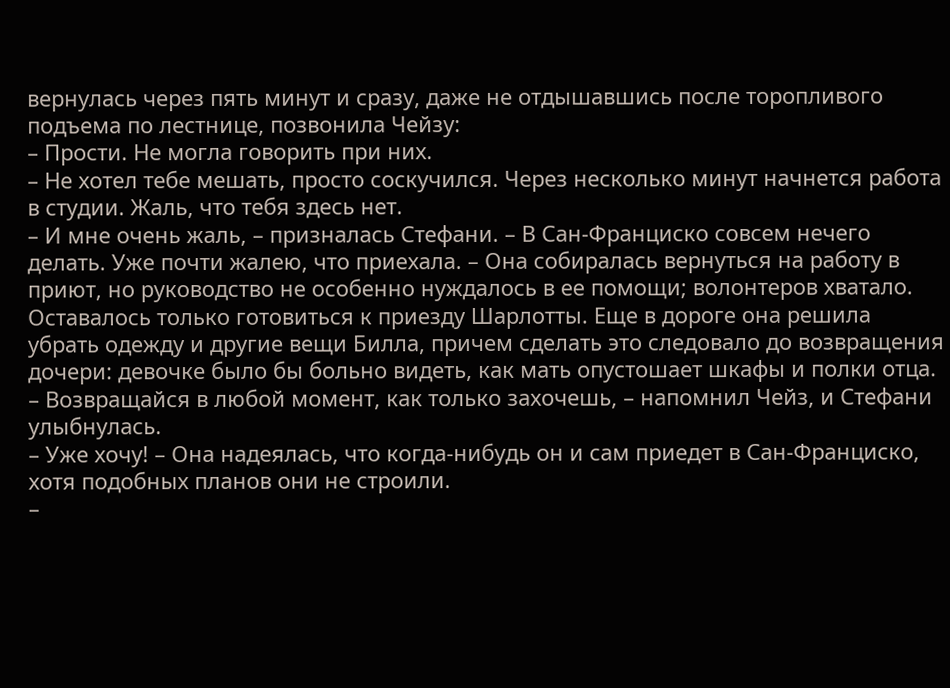вернулась через пять минут и сразу, даже не отдышавшись после торопливого подъема по лестнице, позвонила Чейзу:
– Прости. Не могла говорить при них.
– Не хотел тебе мешать, просто соскучился. Через несколько минут начнется работа в студии. Жаль, что тебя здесь нет.
– И мне очень жаль, – призналась Стефани. – В Сан-Франциско совсем нечего делать. Уже почти жалею, что приехала. – Она собиралась вернуться на работу в приют, но руководство не особенно нуждалось в ее помощи; волонтеров хватало. Оставалось только готовиться к приезду Шарлотты. Еще в дороге она решила убрать одежду и другие вещи Билла, причем сделать это следовало до возвращения дочери: девочке было бы больно видеть, как мать опустошает шкафы и полки отца.
– Возвращайся в любой момент, как только захочешь, – напомнил Чейз, и Стефани улыбнулась.
– Уже хочу! – Она надеялась, что когда-нибудь он и сам приедет в Сан-Франциско, хотя подобных планов они не строили.
–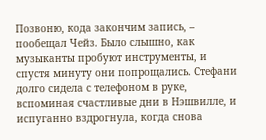Позвоню, кода закончим запись, – пообещал Чейз. Было слышно, как музыканты пробуют инструменты, и спустя минуту они попрощались. Стефани долго сидела с телефоном в руке, вспоминая счастливые дни в Нэшвилле, и испуганно вздрогнула, когда снова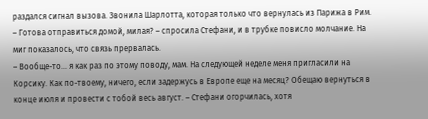раздался сигнал вызова. Звонила Шарлотта, которая только что вернулась из Парижа в Рим.
– Готова отправиться домой, милая? – спросила Стефани, и в трубке повисло молчание. На миг показалось, что связь прервалась.
– Вообще-то… я как раз по этому поводу, мам. На следующей неделе меня пригласили на Корсику. Как по-твоему, ничего, если задержусь в Европе еще на месяц? Обещаю вернуться в конце июля и провести с тобой весь август. – Стефани огорчилась, хотя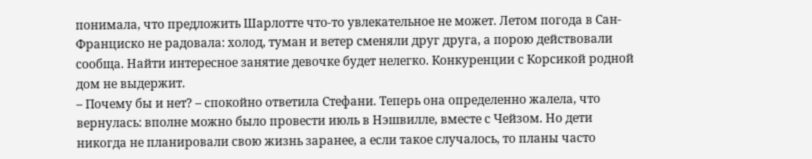понимала, что предложить Шарлотте что-то увлекательное не может. Летом погода в Сан-Франциско не радовала: холод, туман и ветер сменяли друг друга, а порою действовали сообща. Найти интересное занятие девочке будет нелегко. Конкуренции с Корсикой родной дом не выдержит.
– Почему бы и нет? – спокойно ответила Стефани. Теперь она определенно жалела, что вернулась: вполне можно было провести июль в Нэшвилле, вместе с Чейзом. Но дети никогда не планировали свою жизнь заранее, а если такое случалось, то планы часто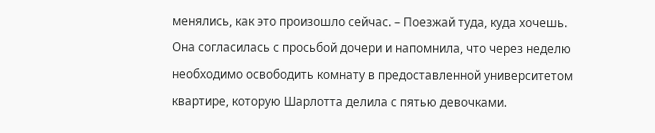менялись, как это произошло сейчас. – Поезжай туда, куда хочешь.
Она согласилась с просьбой дочери и напомнила, что через неделю необходимо освободить комнату в предоставленной университетом квартире, которую Шарлотта делила с пятью девочками.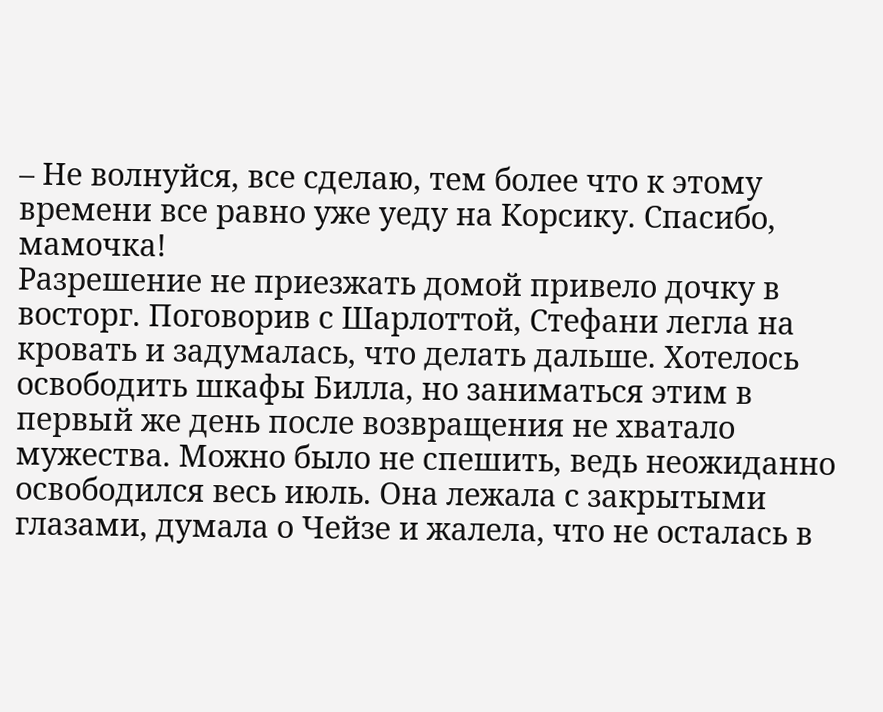– Не волнуйся, все сделаю, тем более что к этому времени все равно уже уеду на Корсику. Спасибо, мамочка!
Разрешение не приезжать домой привело дочку в восторг. Поговорив с Шарлоттой, Стефани легла на кровать и задумалась, что делать дальше. Хотелось освободить шкафы Билла, но заниматься этим в первый же день после возвращения не хватало мужества. Можно было не спешить, ведь неожиданно освободился весь июль. Она лежала с закрытыми глазами, думала о Чейзе и жалела, что не осталась в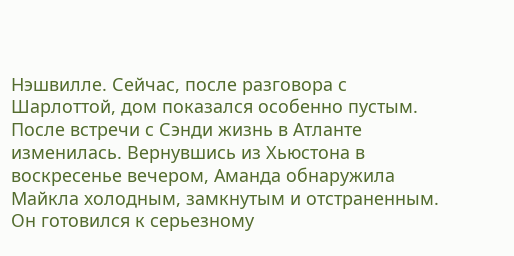Нэшвилле. Сейчас, после разговора с Шарлоттой, дом показался особенно пустым.
После встречи с Сэнди жизнь в Атланте изменилась. Вернувшись из Хьюстона в воскресенье вечером, Аманда обнаружила Майкла холодным, замкнутым и отстраненным. Он готовился к серьезному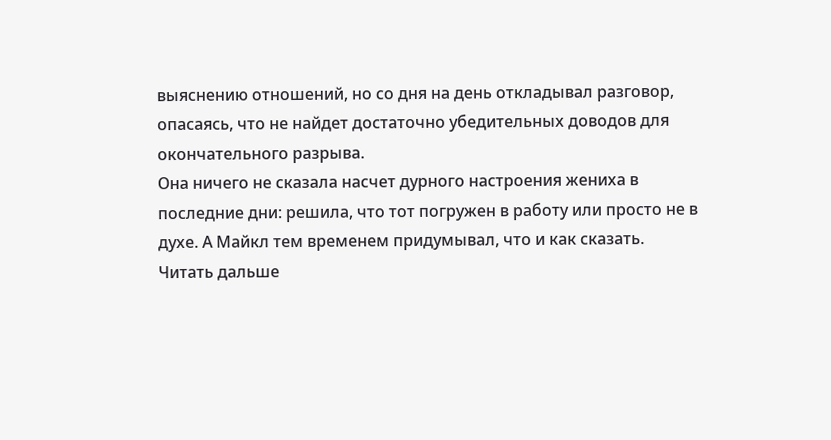выяснению отношений, но со дня на день откладывал разговор, опасаясь, что не найдет достаточно убедительных доводов для окончательного разрыва.
Она ничего не сказала насчет дурного настроения жениха в последние дни: решила, что тот погружен в работу или просто не в духе. А Майкл тем временем придумывал, что и как сказать.
Читать дальше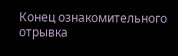Конец ознакомительного отрывка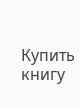Купить книгу